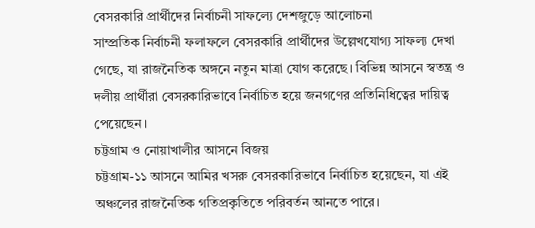বেসরকারি প্রার্থীদের নির্বাচনী সাফল্যে দেশজুড়ে আলোচনা
সাম্প্রতিক নির্বাচনী ফলাফলে বেসরকারি প্রার্থীদের উল্লেখযোগ্য সাফল্য দেখা গেছে, যা রাজনৈতিক অঙ্গনে নতুন মাত্রা যোগ করেছে। বিভিন্ন আসনে স্বতন্ত্র ও দলীয় প্রার্থীরা বেসরকারিভাবে নির্বাচিত হয়ে জনগণের প্রতিনিধিত্বের দায়িত্ব পেয়েছেন।
চট্টগ্রাম ও নোয়াখালীর আসনে বিজয়
চট্টগ্রাম-১১ আসনে আমির খসরু বেসরকারিভাবে নির্বাচিত হয়েছেন, যা এই অঞ্চলের রাজনৈতিক গতিপ্রকৃতিতে পরিবর্তন আনতে পারে।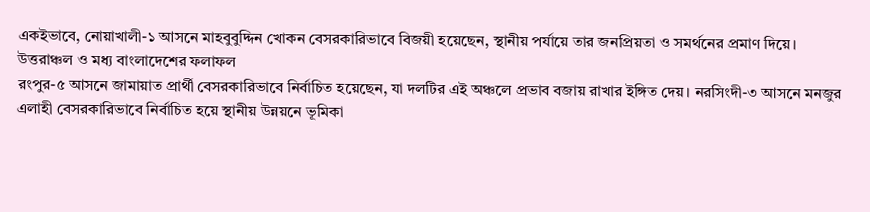একইভাবে, নোয়াখালী-১ আসনে মাহবুবুদ্দিন খোকন বেসরকারিভাবে বিজয়ী হয়েছেন, স্থানীয় পর্যায়ে তার জনপ্রিয়তা ও সমর্থনের প্রমাণ দিয়ে।
উত্তরাঞ্চল ও মধ্য বাংলাদেশের ফলাফল
রংপুর-৫ আসনে জামায়াত প্রার্থী বেসরকারিভাবে নির্বাচিত হয়েছেন, যা দলটির এই অঞ্চলে প্রভাব বজায় রাখার ইঙ্গিত দেয়। নরসিংদী-৩ আসনে মনজুর এলাহী বেসরকারিভাবে নির্বাচিত হয়ে স্থানীয় উন্নয়নে ভূমিকা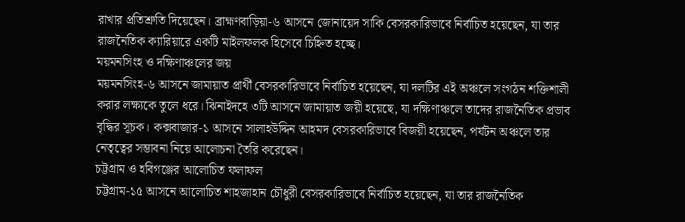রাখার প্রতিশ্রুতি দিয়েছেন। ব্রাহ্মণবাড়িয়া-৬ আসনে জোনায়েদ সাকি বেসরকারিভাবে নির্বাচিত হয়েছেন, যা তার রাজনৈতিক ক্যারিয়ারে একটি মাইলফলক হিসেবে চিহ্নিত হচ্ছে।
ময়মনসিংহ ও দক্ষিণাঞ্চলের জয়
ময়মনসিংহ-৬ আসনে জামায়াত প্রার্থী বেসরকারিভাবে নির্বাচিত হয়েছেন, যা দলটির এই অঞ্চলে সংগঠন শক্তিশালী করার লক্ষ্যকে তুলে ধরে। ঝিনাইদহে ৩টি আসনে জামায়াত জয়ী হয়েছে, যা দক্ষিণাঞ্চলে তাদের রাজনৈতিক প্রভাব বৃদ্ধির সূচক। কক্সবাজার-১ আসনে সালাহউদ্দিন আহমদ বেসরকারিভাবে বিজয়ী হয়েছেন, পর্যটন অঞ্চলে তার নেতৃত্বের সম্ভাবনা নিয়ে আলোচনা তৈরি করেছেন।
চট্টগ্রাম ও হবিগঞ্জের আলোচিত ফলাফল
চট্টগ্রাম-১৫ আসনে আলোচিত শাহজাহান চৌধুরী বেসরকারিভাবে নির্বাচিত হয়েছেন, যা তার রাজনৈতিক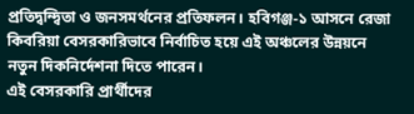প্রতিদ্বন্দ্বিতা ও জনসমর্থনের প্রতিফলন। হবিগঞ্জ-১ আসনে রেজা কিবরিয়া বেসরকারিভাবে নির্বাচিত হয়ে এই অঞ্চলের উন্নয়নে নতুন দিকনির্দেশনা দিতে পারেন।
এই বেসরকারি প্রার্থীদের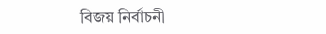বিজয় নির্বাচনী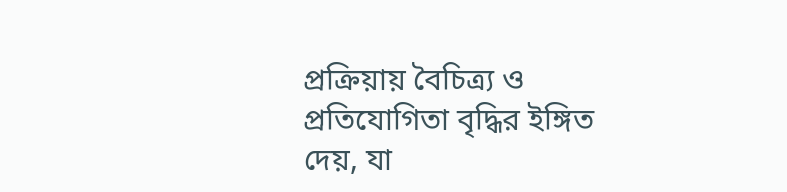প্রক্রিয়ায় বৈচিত্র্য ও প্রতিযোগিতা বৃদ্ধির ইঙ্গিত দেয়, যা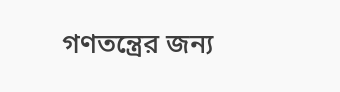গণতন্ত্রের জন্য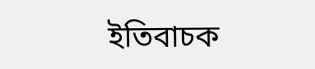ইতিবাচক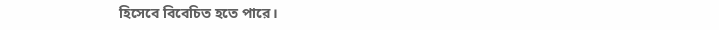হিসেবে বিবেচিত হতে পারে।